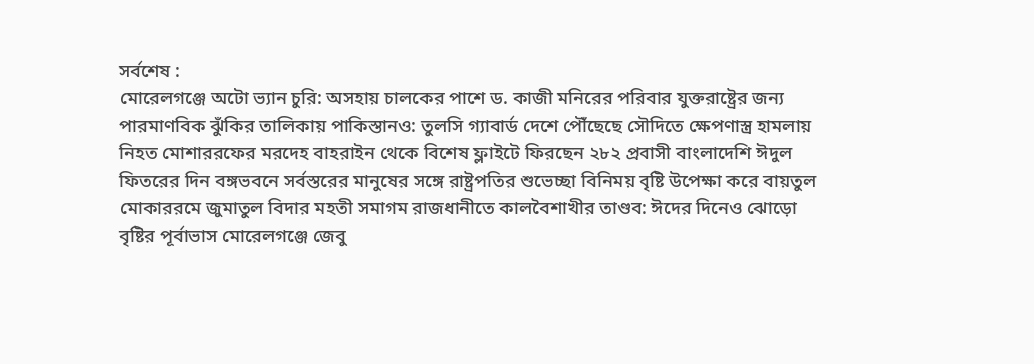সর্বশেষ :
মোরেলগঞ্জে অটো ভ্যান চুরি: অসহায় চালকের পাশে ড. কাজী মনিরের পরিবার যুক্তরাষ্ট্রের জন্য পারমাণবিক ঝুঁকির তালিকায় পাকিস্তানও: তুলসি গ্যাবার্ড দেশে পৌঁছেছে সৌদিতে ক্ষেপণাস্ত্র হামলায় নিহত মোশাররফের মরদেহ বাহরাইন থেকে বিশেষ ফ্লাইটে ফিরছেন ২৮২ প্রবাসী বাংলাদেশি ঈদুল ফিতরের দিন বঙ্গভবনে সর্বস্তরের মানুষের সঙ্গে রাষ্ট্রপতির শুভেচ্ছা বিনিময় বৃষ্টি উপেক্ষা করে বায়তুল মোকাররমে জুমাতুল বিদার মহতী সমাগম রাজধানীতে কালবৈশাখীর তাণ্ডব: ঈদের দিনেও ঝোড়ো বৃষ্টির পূর্বাভাস মোরেলগঞ্জে জেবু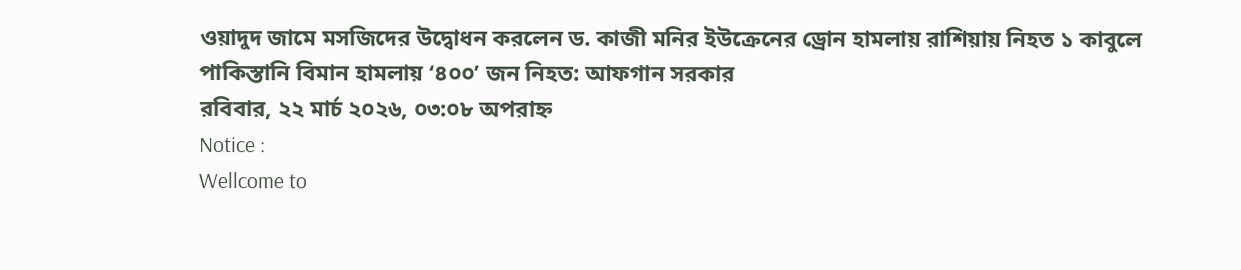ওয়াদুদ জামে মসজিদের উদ্বোধন করলেন ড. কাজী মনির ইউক্রেনের ড্রোন হামলায় রাশিয়ায় নিহত ১ কাবুলে পাকিস্তানি বিমান হামলায় ‘৪০০’ জন নিহত: আফগান সরকার
রবিবার, ২২ মার্চ ২০২৬, ০৩:০৮ অপরাহ্ন
Notice :
Wellcome to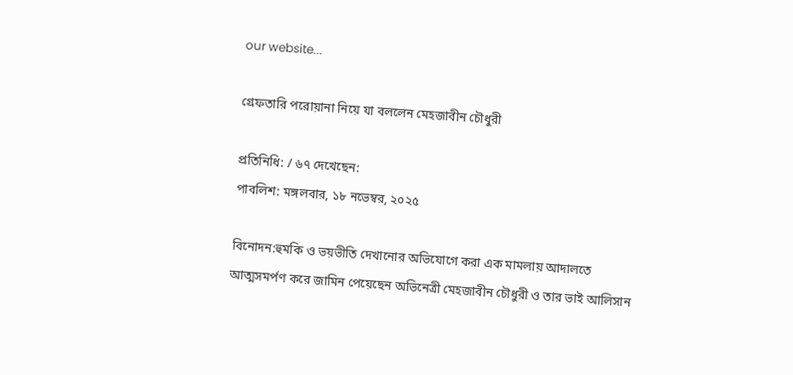our website...

গ্রেফতারি পরোয়ানা নিয়ে যা বললেন মেহজাবীন চৌধুরী

প্রতিনিধি: / ৬৭ দেখেছেন:
পাবলিশ: মঙ্গলবার, ১৮ নভেম্বর, ২০২৫

বিনোদন:হুমকি ও ভয়ভীতি দেখানোর অভিযোগে করা এক মামলায় আদালতে আত্মসমর্পণ করে জামিন পেয়েছেন অভিনেত্রী মেহজাবীন চৌধুরী ও তার ভাই আলিসান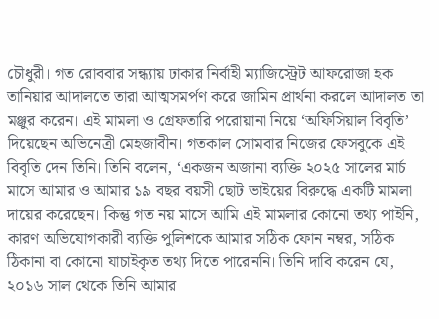চৌধুরী। গত রোববার সন্ধ্যায় ঢাকার নির্বাহী ম্যাজিস্ট্রেট আফরোজা হক তানিয়ার আদালতে তারা আত্মসমর্পণ করে জামিন প্রার্থনা করলে আদালত তা মঞ্জুর করেন। এই মামলা ও গ্রেফতারি পরোয়ানা নিয়ে ‘অফিসিয়াল বিবৃতি’ দিয়েছেন অভিনেত্রী মেহজাবীন। গতকাল সোমবার নিজের ফেসবুকে এই বিবৃতি দেন তিনি। তিনি বলেন, ‘একজন অজানা ব্যক্তি ২০২৫ সালের মার্চ মাসে আমার ও আমার ১৯ বছর বয়সী ছোট ভাইয়ের বিরুদ্ধে একটি মামলা দায়ের করেছেন। কিন্তু গত নয় মাসে আমি এই মামলার কোনো তথ্য পাইনি, কারণ অভিযোগকারী ব্যক্তি পুলিশকে আমার সঠিক ফোন নম্বর, সঠিক ঠিকানা বা কোনো যাচাইকৃত তথ্য দিতে পারেননি। তিনি দাবি করেন যে, ২০১৬ সাল থেকে তিনি আমার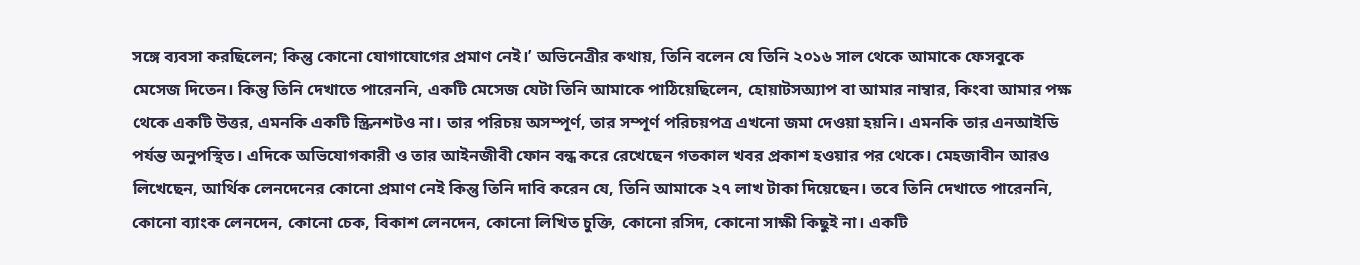সঙ্গে ব্যবসা করছিলেন; কিন্তু কোনো যোগাযোগের প্রমাণ নেই।’ অভিনেত্রীর কথায়, তিনি বলেন যে তিনি ২০১৬ সাল থেকে আমাকে ফেসবুকে মেসেজ দিতেন। কিন্তু তিনি দেখাতে পারেননি, একটি মেসেজ যেটা তিনি আমাকে পাঠিয়েছিলেন, হোয়াটসঅ্যাপ বা আমার নাম্বার, কিংবা আমার পক্ষ থেকে একটি উত্তর, এমনকি একটি স্ক্রিনশটও না। তার পরিচয় অসম্পূর্ণ, তার সম্পূর্ণ পরিচয়পত্র এখনো জমা দেওয়া হয়নি। এমনকি তার এনআইডি পর্যন্ত অনুপস্থিত। এদিকে অভিযোগকারী ও তার আইনজীবী ফোন বন্ধ করে রেখেছেন গতকাল খবর প্রকাশ হওয়ার পর থেকে। মেহজাবীন আরও লিখেছেন, আর্থিক লেনদেনের কোনো প্রমাণ নেই কিন্তু তিনি দাবি করেন যে, তিনি আমাকে ২৭ লাখ টাকা দিয়েছেন। তবে তিনি দেখাতে পারেননি, কোনো ব্যাংক লেনদেন, কোনো চেক, বিকাশ লেনদেন, কোনো লিখিত চুক্তি, কোনো রসিদ, কোনো সাক্ষী কিছুই না। একটি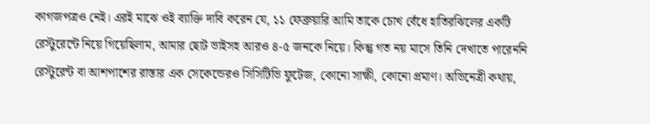কাগজপত্রও নেই। এরই মাঝে ওই ব্যাক্তি দাবি করেন যে, ১১ ফেব্রুয়ারি আমি তাকে চোখ বেঁধে হাতিরঝিলের একটি রেস্টুরেন্টে নিয়ে গিয়েছিলাম, আমার ছোট ভাইসহ আরও ৪-৫ জনকে নিয়ে। কিন্তু গত নয় মাসে তিনি দেখাতে পারেননি রেস্টুরেন্ট বা আশপাশের রাস্তার এক সেকেন্ডেরও সিসিটিভি ফুটেজ, কোনো সাক্ষী, কোনো প্রমাণ। অভিনেত্রী কথায়,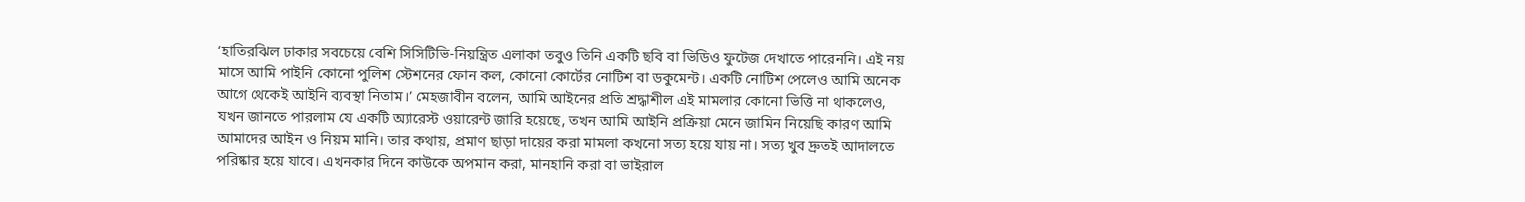‘হাতিরঝিল ঢাকার সবচেয়ে বেশি সিসিটিভি-নিয়ন্ত্রিত এলাকা তবুও তিনি একটি ছবি বা ভিডিও ফুটেজ দেখাতে পারেননি। এই নয় মাসে আমি পাইনি কোনো পুলিশ স্টেশনের ফোন কল, কোনো কোর্টের নোটিশ বা ডকুমেন্ট। একটি নোটিশ পেলেও আমি অনেক আগে থেকেই আইনি ব্যবস্থা নিতাম।’ মেহজাবীন বলেন, আমি আইনের প্রতি শ্রদ্ধাশীল এই মামলার কোনো ভিত্তি না থাকলেও, যখন জানতে পারলাম যে একটি অ্যারেস্ট ওয়ারেন্ট জারি হয়েছে, তখন আমি আইনি প্রক্রিয়া মেনে জামিন নিয়েছি কারণ আমি আমাদের আইন ও নিয়ম মানি। তার কথায়, প্রমাণ ছাড়া দায়ের করা মামলা কখনো সত্য হয়ে যায় না। সত্য খুব দ্রুতই আদালতে পরিষ্কার হয়ে যাবে। এখনকার দিনে কাউকে অপমান করা, মানহানি করা বা ভাইরাল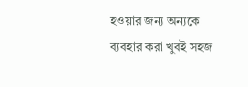হওয়ার জন্য অন্যকে ব্যবহার করা খুবই সহজ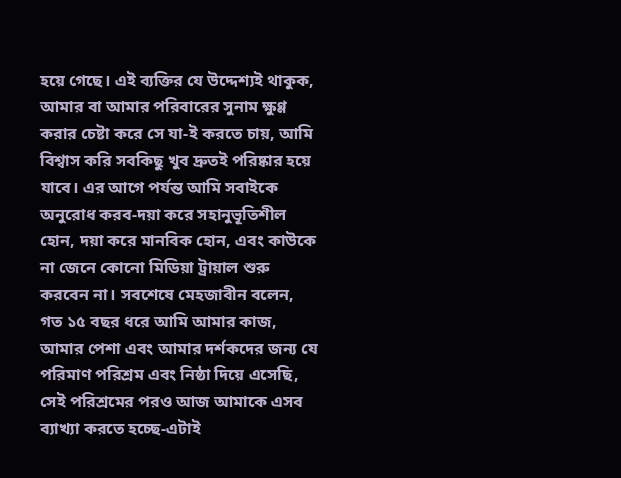হয়ে গেছে। এই ব্যক্তির যে উদ্দেশ্যই থাকুক, আমার বা আমার পরিবারের সুনাম ক্ষুণ্ণ করার চেষ্টা করে সে যা-ই করতে চায়, আমি বিশ্বাস করি সবকিছু খুব দ্রুতই পরিষ্কার হয়ে যাবে। এর আগে পর্যন্ত আমি সবাইকে অনুরোধ করব-দয়া করে সহানুভূতিশীল হোন, দয়া করে মানবিক হোন, এবং কাউকে না জেনে কোনো মিডিয়া ট্রায়াল শুরু করবেন না। সবশেষে মেহজাবীন বলেন, গত ১৫ বছর ধরে আমি আমার কাজ, আমার পেশা এবং আমার দর্শকদের জন্য যে পরিমাণ পরিশ্রম এবং নিষ্ঠা দিয়ে এসেছি, সেই পরিশ্রমের পরও আজ আমাকে এসব ব্যাখ্যা করতে হচ্ছে-এটাই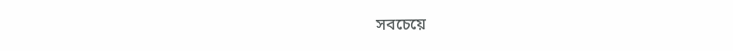সবচেয়ে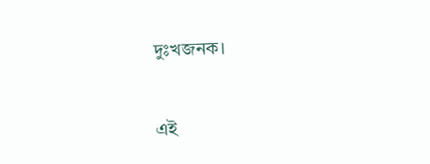দুঃখজনক।


এই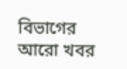বিভাগের আরো খবর